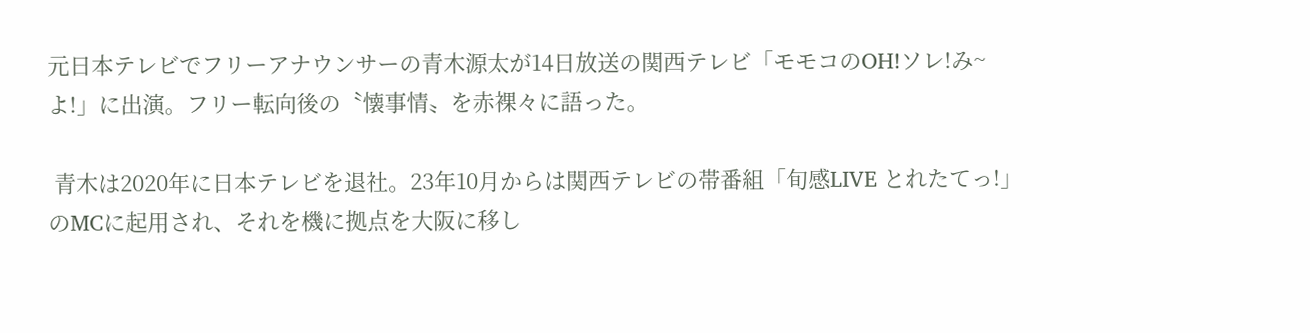元日本テレビでフリーアナウンサーの青木源太が14日放送の関西テレビ「モモコのOH!ソレ!み~よ!」に出演。フリー転向後の〝懐事情〟を赤裸々に語った。

 青木は2020年に日本テレビを退社。23年10月からは関西テレビの帯番組「旬感LIVE とれたてっ!」のMCに起用され、それを機に拠点を大阪に移し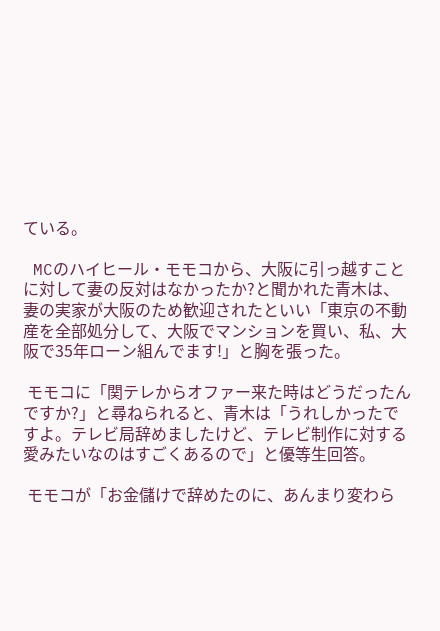ている。

 MCのハイヒール・モモコから、大阪に引っ越すことに対して妻の反対はなかったか?と聞かれた青木は、妻の実家が大阪のため歓迎されたといい「東京の不動産を全部処分して、大阪でマンションを買い、私、大阪で35年ローン組んでます!」と胸を張った。

 モモコに「関テレからオファー来た時はどうだったんですか?」と尋ねられると、青木は「うれしかったですよ。テレビ局辞めましたけど、テレビ制作に対する愛みたいなのはすごくあるので」と優等生回答。

 モモコが「お金儲けで辞めたのに、あんまり変わら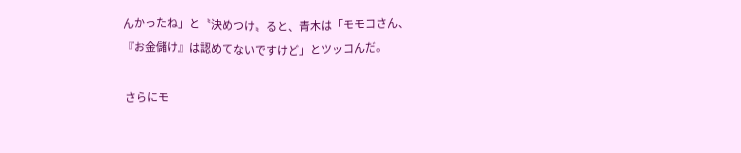んかったね」と〝決めつけ〟ると、青木は「モモコさん、『お金儲け』は認めてないですけど」とツッコんだ。

 さらにモ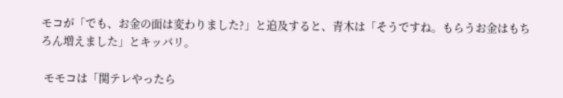モコが「でも、お金の面は変わりました?」と追及すると、青木は「そうですね。もらうお金はもちろん増えました」とキッパリ。

 モモコは「関テレやったら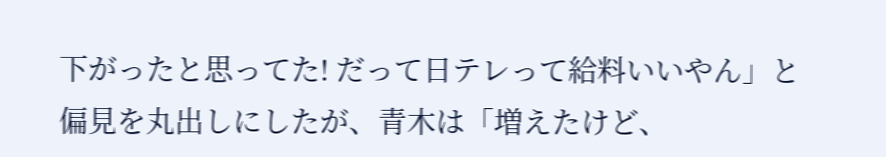下がったと思ってた! だって日テレって給料いいやん」と偏見を丸出しにしたが、青木は「増えたけど、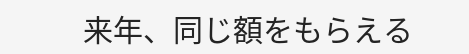来年、同じ額をもらえる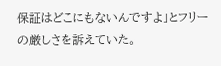保証はどこにもないんですよ」とフリーの厳しさを訴えていた。